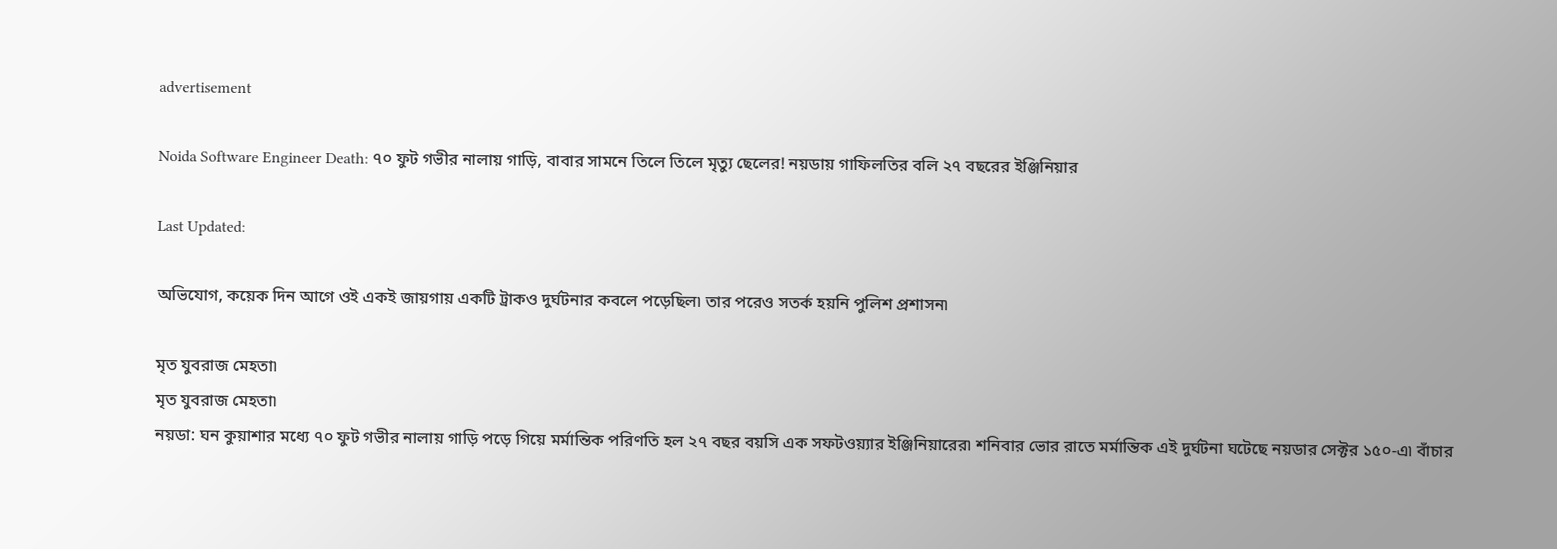advertisement

Noida Software Engineer Death: ৭০ ফুট গভীর নালায় গাড়ি, বাবার সামনে তিলে তিলে মৃত্যু ছেলের! নয়ডায় গাফিলতির বলি ২৭ বছরের ইঞ্জিনিয়ার

Last Updated:

অভিযোগ, কয়েক দিন আগে ওই একই জায়গায় একটি ট্রাকও দুর্ঘটনার কবলে পড়েছিল৷ তার পরেও সতর্ক হয়নি পুলিশ প্রশাসন৷

মৃত যুবরাজ মেহতা৷
মৃত যুবরাজ মেহতা৷
নয়ডা: ঘন কুয়াশার মধ্যে ৭০ ফুট গভীর নালায় গাড়ি পড়ে গিয়ে মর্মান্তিক পরিণতি হল ২৭ বছর বয়সি এক সফটওয়্যার ইঞ্জিনিয়ারের৷ শনিবার ভোর রাতে মর্মান্তিক এই দুর্ঘটনা ঘটেছে নয়ডার সেক্টর ১৫০-এ৷ বাঁচার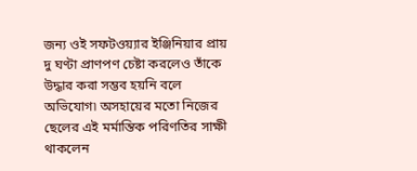জন্য ওই সফটওয়্যার ইঞ্জিনিয়ার প্রায় দু ঘণ্টা প্রাণপণ চেষ্টা করলেও তাঁকে উদ্ধার করা সম্ভব হয়নি বলে অভিযোগ৷ অসহায়ের মতো নিজের ছেলের এই মর্মান্তিক পরিণতির সাক্ষী থাকলেন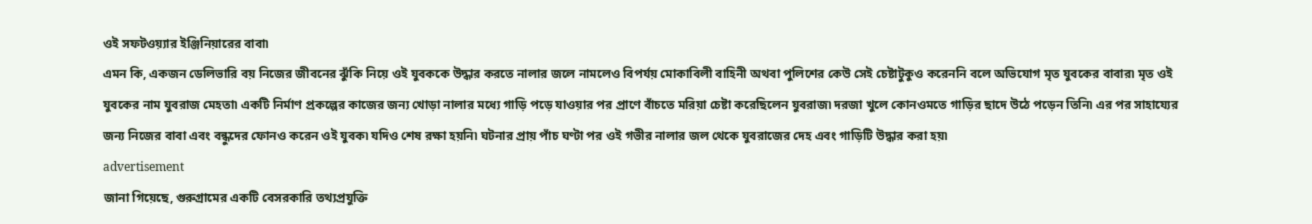ওই সফটওয়্যার ইঞ্জিনিয়ারের বাবা৷
এমন কি, একজন ডেলিভারি বয় নিজের জীবনের ঝুঁকি নিয়ে ওই যুবককে উদ্ধার করতে নালার জলে নামলেও বিপর্যয় মোকাবিলী বাহিনী অথবা পুলিশের কেউ সেই চেষ্টাটুকুও করেননি বলে অভিযোগ মৃত যুবকের বাবার৷ মৃত ওই যুবকের নাম যুবরাজ মেহতা৷ একটি নির্মাণ প্রকল্পের কাজের জন্য খোড়া নালার মধ্যে গাড়ি পড়ে যাওয়ার পর প্রাণে বাঁচতে মরিয়া চেষ্টা করেছিলেন যুবরাজ৷ দরজা খুলে কোনওমতে গাড়ির ছাদে উঠে পড়েন তিনি৷ এর পর সাহায্যের জন্য নিজের বাবা এবং বন্ধুদের ফোনও করেন ওই যুবক৷ যদিও শেষ রক্ষা হয়নি৷ ঘটনার প্রায় পাঁচ ঘণ্টা পর ওই গভীর নালার জল থেকে যুবরাজের দেহ এবং গাড়িটি উদ্ধার করা হয়৷
advertisement
জানা গিয়েছে, গুরুগ্রামের একটি বেসরকারি তথ্যপ্রযুক্তি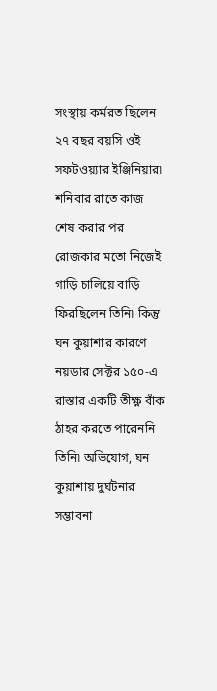সংস্থায় কর্মরত ছিলেন ২৭ বছর বয়সি ওই সফটওয়্যার ইঞ্জিনিয়ার৷ শনিবার রাতে কাজ শেষ করার পর রোজকার মতো নিজেই গাড়ি চালিয়ে বাড়ি ফিরছিলেন তিনি৷ কিন্তু ঘন কুয়াশার কারণে নয়ডার সেক্টর ১৫০-এ রাস্তার একটি তীক্ষ্ণ বাঁক ঠাহর করতে পারেননি তিনি৷ অভিযোগ, ঘন কুয়াশায় দুর্ঘটনার সম্ভাবনা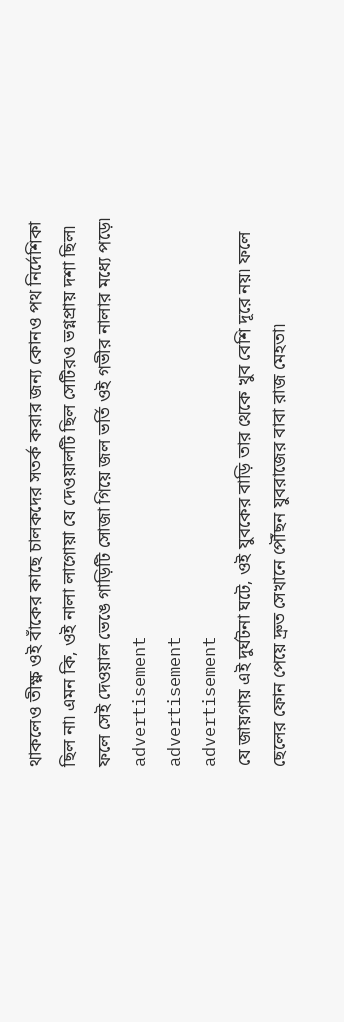থাকলেও তীক্ষ্ণ ওই বাঁকের কাছে চালকদের সতর্ক করার জন্য কোনও পথ নির্দেশিকা ছিল না৷ এমন কি, ওই নালা লাগোয়া যে দেওয়ালটি ছিল সেটিরও ভগ্নপ্রায় দশা ছিল৷ ফলে সেই দেওয়াল ভেঙে গাড়িটি সোজা গিয়ে জল ভর্তি ওই গভীর নালার মধ্যে পড়ে৷
advertisement
advertisement
advertisement
যে জায়গায় এই দুর্ঘটনা ঘটে, ওই যুবকের বাড়ি তার থেকে খুব বেশি দূরে নয়৷ ফলে ছেলের ফোন পেয়ে দ্রুত সেখানে পৌঁছন যুবরাজের বাবা রাজ মেহতা৷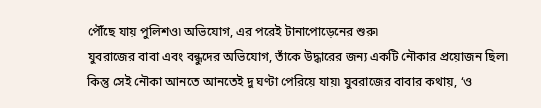পৌঁছে যায় পুলিশও৷ অভিযোগ, এর পরেই টানাপোড়েনের শুরু৷
যুবরাজের বাবা এবং বন্ধুদের অভিযোগ, তাঁকে উদ্ধারের জন্য একটি নৌকার প্রয়োজন ছিল৷ কিন্তু সেই নৌকা আনতে আনতেই দু ঘণ্টা পেরিয়ে যায়৷ যুবরাজের বাবার কথায়, ‘ও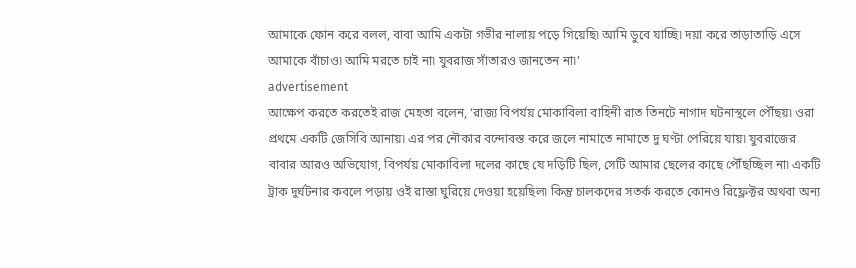আমাকে ফোন করে বলল, বাবা আমি একটা গভীর নালায় পড়ে গিয়েছি৷ আমি ডুবে যাচ্ছি৷ দয়া করে তাড়াতাড়ি এসে আমাকে বাঁচাও৷ আমি মরতে চাই না৷ যুবরাজ সাঁতারও জানতেন না৷’
advertisement
আক্ষেপ করতে করতেই রাজ মেহতা বলেন, ‘রাজ্য বিপর্যয় মোকাবিলা বাহিনী রাত তিনটে নাগাদ ঘটনাস্থলে পৌঁছয়৷ ওরা প্রথমে একটি জেসিবি আনায়৷ এর পর নৌকার বন্দোবস্ত করে জলে নামাতে নামাতে দু ঘণ্টা পেরিয়ে যায়৷ যুবরাজের বাবার আরও অভিযোগ, বিপর্যয় মোকাবিলা দলের কাছে যে দড়িটি ছিল, সেটি আমার ছেলের কাছে পৌঁছচ্ছিল না৷ একটি ট্রাক দুর্ঘটনার কবলে পড়ায় ওই রাস্তা ঘুরিয়ে দেওয়া হয়েছিল৷ কিন্তু চালকদের সতর্ক করতে কোনও রিফ্লেক্টর অথবা অন্য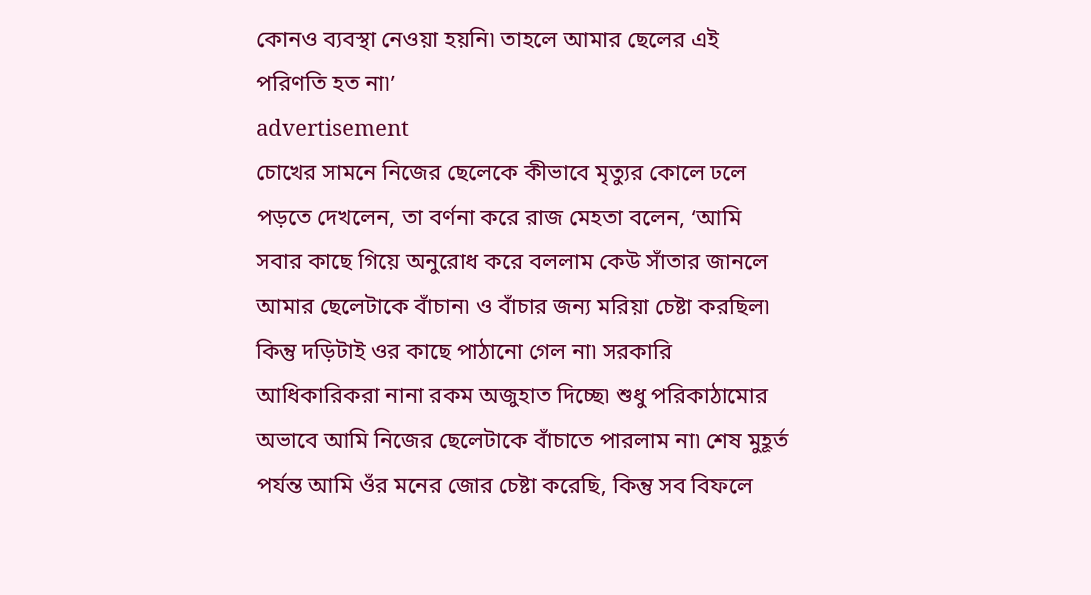কোনও ব্যবস্থা নেওয়া হয়নি৷ তাহলে আমার ছেলের এই পরিণতি হত না৷’
advertisement
চোখের সামনে নিজের ছেলেকে কীভাবে মৃত্যুর কোলে ঢলে পড়তে দেখলেন, তা বর্ণনা করে রাজ মেহতা বলেন, ‘আমি সবার কাছে গিয়ে অনুরোধ করে বললাম কেউ সাঁতার জানলে আমার ছেলেটাকে বাঁচান৷ ও বাঁচার জন্য মরিয়া চেষ্টা করছিল৷ কিন্তু দড়িটাই ওর কাছে পাঠানো গেল না৷ সরকারি আধিকারিকরা নানা রকম অজুহাত দিচ্ছে৷ শুধু পরিকাঠামোর অভাবে আমি নিজের ছেলেটাকে বাঁচাতে পারলাম না৷ শেষ মুহূর্ত পর্যন্ত আমি ওঁর মনের জোর চেষ্টা করেছি, কিন্তু সব বিফলে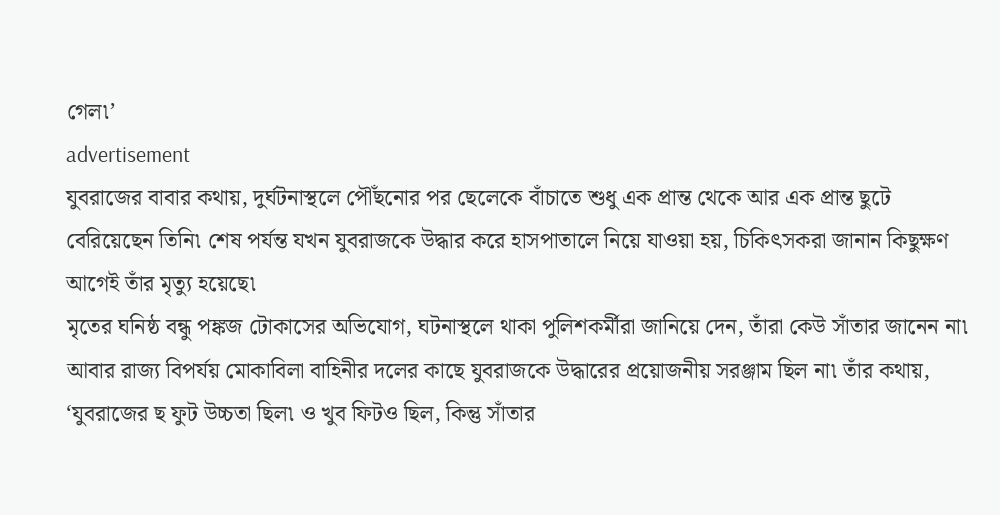গেল৷’
advertisement
যুবরাজের বাবার কথায়, দুর্ঘটনাস্থলে পৌঁছনোর পর ছেলেকে বাঁচাতে শুধু এক প্রান্ত থেকে আর এক প্রান্ত ছুটে বেরিয়েছেন তিনি৷ শেষ পর্যন্ত যখন যুবরাজকে উদ্ধার করে হাসপাতালে নিয়ে যাওয়া হয়, চিকিৎসকরা জানান কিছুক্ষণ আগেই তাঁর মৃত্যু হয়েছে৷
মৃতের ঘনিষ্ঠ বন্ধু পঙ্কজ টোকাসের অভিযোগ, ঘটনাস্থলে থাকা পুলিশকর্মীরা জানিয়ে দেন, তাঁরা কেউ সাঁতার জানেন না৷ আবার রাজ্য বিপর্যয় মোকাবিলা বাহিনীর দলের কাছে যুবরাজকে উদ্ধারের প্রয়োজনীয় সরঞ্জাম ছিল না৷ তাঁর কথায়, ‘যুবরাজের ছ ফুট উচ্চতা ছিল৷ ও খুব ফিটও ছিল, কিন্তু সাঁতার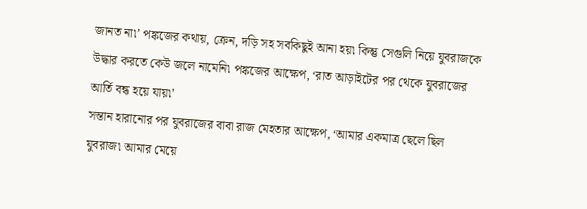জানত না৷’ পঙ্কজের কথায়, ক্রেন, দড়ি সহ সবকিছুই আনা হয়৷ কিন্তু সেগুলি নিয়ে যুবরাজকে উদ্ধার করতে কেউ জলে নামেনি৷ পঙ্কজের আক্ষেপ, ‘রাত আড়াইটের পর থেকে যুবরাজের আর্তি বন্ধ হয়ে যায়৷’
সন্তান হারানোর পর যুবরাজের বাবা রাজ মেহতার আক্ষেপ, ‘আমার একমাত্র ছেলে ছিল যুবরাজ৷ আমার মেয়ে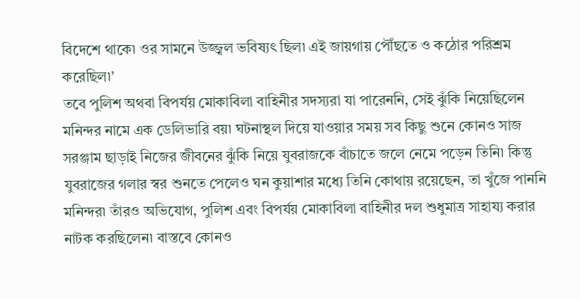বিদেশে থাকে৷ ওর সামনে উজ্জ্বল ভবিষ্যৎ ছিল৷ এই জায়গায় পৌঁছতে ও কঠোর পরিশ্রম করেছিল৷’
তবে পুলিশ অথবা বিপর্যয় মোকাবিলা বাহিনীর সদস্যরা যা পারেননি, সেই ঝুঁকি নিয়েছিলেন মনিন্দর নামে এক ডেলিভারি বয়৷ ঘটনাস্থল দিয়ে যাওয়ার সময় সব কিছু শুনে কোনও সাজ সরঞ্জাম ছাড়াই নিজের জীবনের ঝুঁকি নিয়ে যুবরাজকে বাঁচাতে জলে নেমে পড়েন তিনি৷ কিন্তু যুবরাজের গলার স্বর শুনতে পেলেও ঘন কুয়াশার মধ্যে তিনি কোথায় রয়েছেন, তা খুঁজে পাননি মনিন্দর৷ তাঁরও অভিযোগ, পুলিশ এবং বিপর্যয় মোকাবিলা বাহিনীর দল শুধুমাত্র সাহায্য করার নাটক করছিলেন৷ বাস্তবে কোনও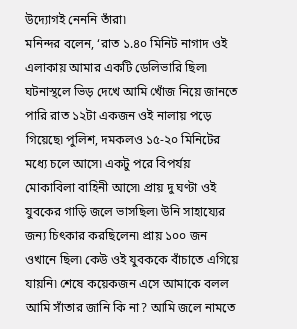উদ্যোগই নেননি তাঁরা৷
মনিন্দর বলেন, ‘রাত ১.৪০ মিনিট নাগাদ ওই এলাকায় আমার একটি ডেলিভারি ছিল৷ ঘটনাস্থলে ভিড় দেখে আমি খোঁজ নিয়ে জানতে পারি রাত ১২টা একজন ওই নালায় পড়ে গিয়েছে৷ পুলিশ, দমকলও ১৫-২০ মিনিটের মধ্যে চলে আসে৷ একটু পরে বিপর্যয় মোকাবিলা বাহিনী আসে৷ প্রায় দু ঘণ্টা ওই যুবকের গাড়ি জলে ভাসছিল৷ উনি সাহায্যের জন্য চিৎকার করছিলেন৷ প্রায় ১০০ জন ওখানে ছিল৷ কেউ ওই যুবককে বাঁচাতে এগিয়ে যায়নি৷ শেষে কয়েকজন এসে আমাকে বলল আমি সাঁতার জানি কি না? আমি জলে নামতে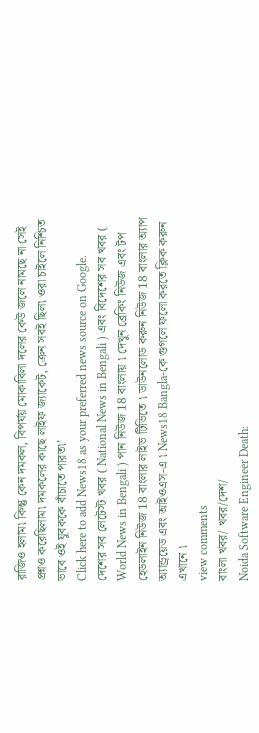রাজিও হলাম৷ কিন্তু কেন দমকল, বিপর্যয় মোকাবিলা দলের কেউ জলে নামছে না সেই প্রশ্নও করেছিলাম৷ দমকলের কাছে লাইফ জ্যাকেট, ক্রেন সবই ছিল৷ ওরা চাইলে নিশ্চিত ভাবে ওই যুবককে বাঁচাতে পারত৷’
Click here to add News18 as your preferred news source on Google.
দেশের সব লেটেস্ট খবর ( National News in Bengali ) এবং বিদেশের সব খবর ( World News in Bengali ) পান নিউজ 18 বাংলায় ৷ দেখুন ব্রেকিং নিউজ এবং টপ হেডলাইন নিউজ 18 বাংলার লাইভ টিভিতে ৷ ডাউনলোড করুন নিউজ 18 বাংলার অ্যাপ অ্যান্ড্রয়েড এবং আইওএস-এ ৷ News18 Bangla-কে গুগলে ফলো করতে ক্লিক করুন এখানে ৷
view comments
বাংলা খবর/ খবর/দেশ/
Noida Software Engineer Death: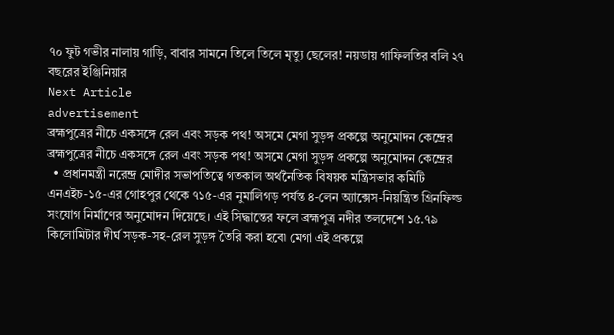৭০ ফুট গভীর নালায় গাড়ি, বাবার সামনে তিলে তিলে মৃত্যু ছেলের! নয়ডায় গাফিলতির বলি ২৭ বছরের ইঞ্জিনিয়ার
Next Article
advertisement
ব্রহ্মপুত্রের নীচে একসঙ্গে রেল এবং সড়ক পথ! অসমে মেগা সুড়ঙ্গ প্রকল্পে অনুমোদন কেন্দ্রের
ব্রহ্মপুত্রের নীচে একসঙ্গে রেল এবং সড়ক পথ! অসমে মেগা সুড়ঙ্গ প্রকল্পে অনুমোদন কেন্দ্রের
  • প্রধানমন্ত্রী নরেন্দ্র মোদীর সভাপতিত্বে গতকাল অর্থনৈতিক বিষয়ক মন্ত্রিসভার কমিটি এনএইচ-১৫-এর গোহপুর থেকে ৭১৫-এর নুমালিগড় পর্যন্ত ৪-লেন অ্যাক্সেস-নিয়ন্ত্রিত গ্রিনফিল্ড সংযোগ নির্মাণের অনুমোদন দিয়েছে। এই সিদ্ধান্তের ফলে ব্রহ্মপুত্র নদীর তলদেশে ১৫.৭৯ কিলোমিটার দীর্ঘ সড়ক-সহ-রেল সুড়ঙ্গ তৈরি করা হবে৷ মেগা এই প্রকল্পে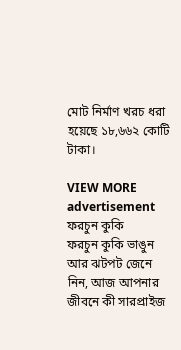মোট নির্মাণ খরচ ধরা হয়েছে ১৮,৬৬২ কোটি টাকা।

VIEW MORE
advertisement
ফরচুন কুকি
ফরচুন কুকি ভাঙুন আর ঝটপট জেনে নিন, আজ আপনার জীবনে কী সারপ্রাইজ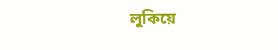লুকিয়ে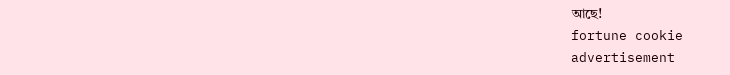আছে!
fortune cookie
advertisement